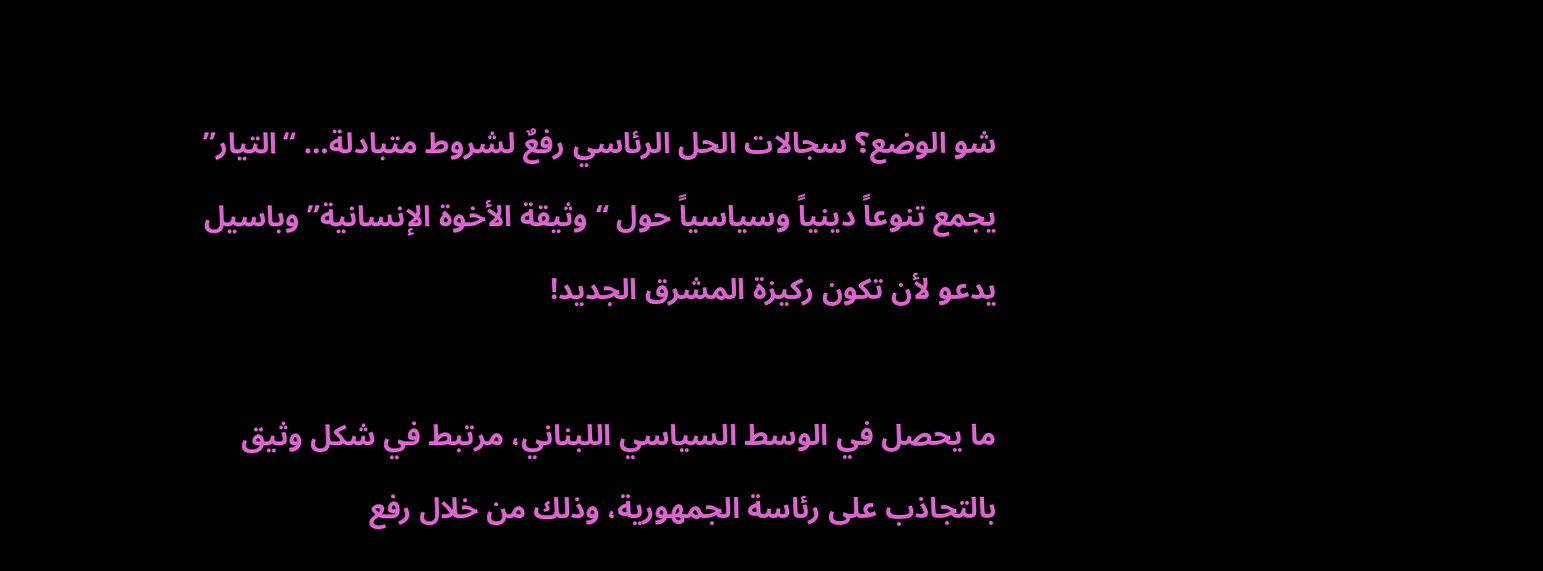شو الوضع؟ سجالات الحل الرئاسي رفعٌ لشروط متبادلة… “التيار” يجمع تنوعاً دينياً وسياسياً حول “وثيقة الأخوة الإنسانية” وباسيل يدعو لأن تكون ركيزة المشرق الجديد!

ما يحصل في الوسط السياسي اللبناني، مرتبط في شكل وثيق بالتجاذب على رئاسة الجمهورية، وذلك من خلال رفع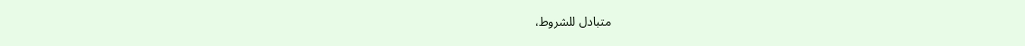متبادل للشروط،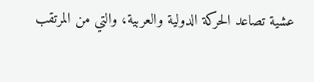عشية تصاعد الحركة الدولية والعربية، والتي من المرتقب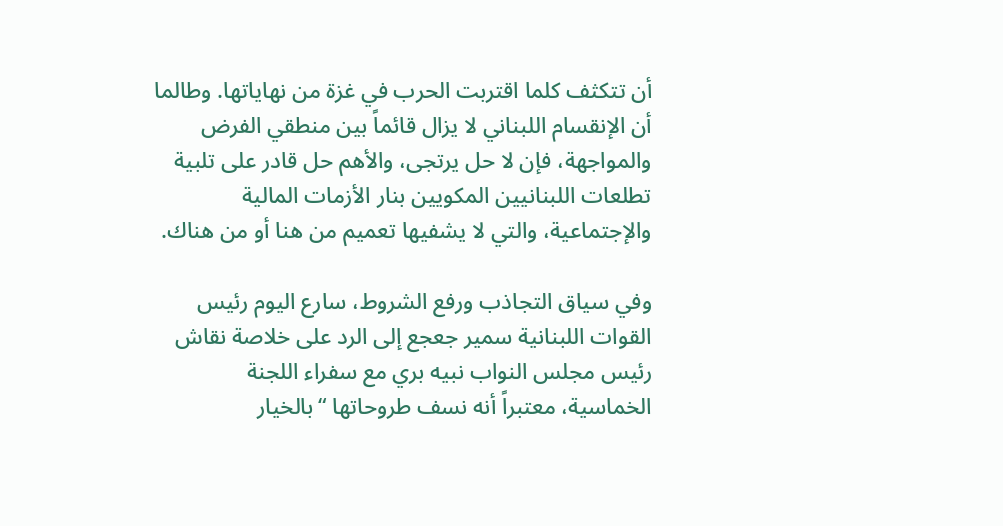أن تتكثف كلما اقتربت الحرب في غزة من نهاياتها. وطالما أن الإنقسام اللبناني لا يزال قائماً بين منطقي الفرض والمواجهة، فإن لا حل يرتجى، والأهم حل قادر على تلبية تطلعات اللبنانيين المكويين بنار الأزمات المالية والإجتماعية، والتي لا يشفيها تعميم من هنا أو من هناك.

وفي سياق التجاذب ورفع الشروط، سارع اليوم رئيس القوات اللبنانية سمير جعجع إلى الرد على خلاصة نقاش رئيس مجلس النواب نبيه بري مع سفراء اللجنة الخماسية، معتبراً أنه نسف طروحاتها “بالخيار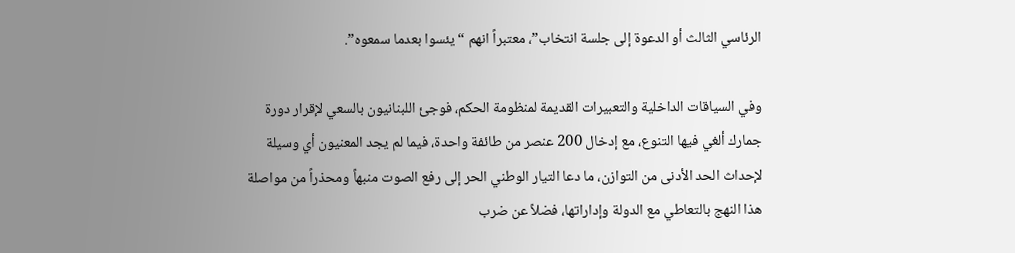الرئاسي الثالث أو الدعوة إلى جلسة انتخاب”، معتبراً انهم “يئسوا بعدما سمعوه”.

وفي السياقات الداخلية والتعبيرات القديمة لمنظومة الحكم، فوجئ اللبنانيون بالسعي لإقرار دورة جمارك ألغي فيها التنوع، مع إدخال 200 عنصر من طائفة واحدة، فيما لم يجد المعنيون أي وسيلة لإحداث الحد الأدنى من التوازن، ما دعا التيار الوطني الحر إلى رفع الصوت منبهاً ومحذراً من مواصلة هذا النهج بالتعاطي مع الدولة وإداراتها، فضلاً عن ضرب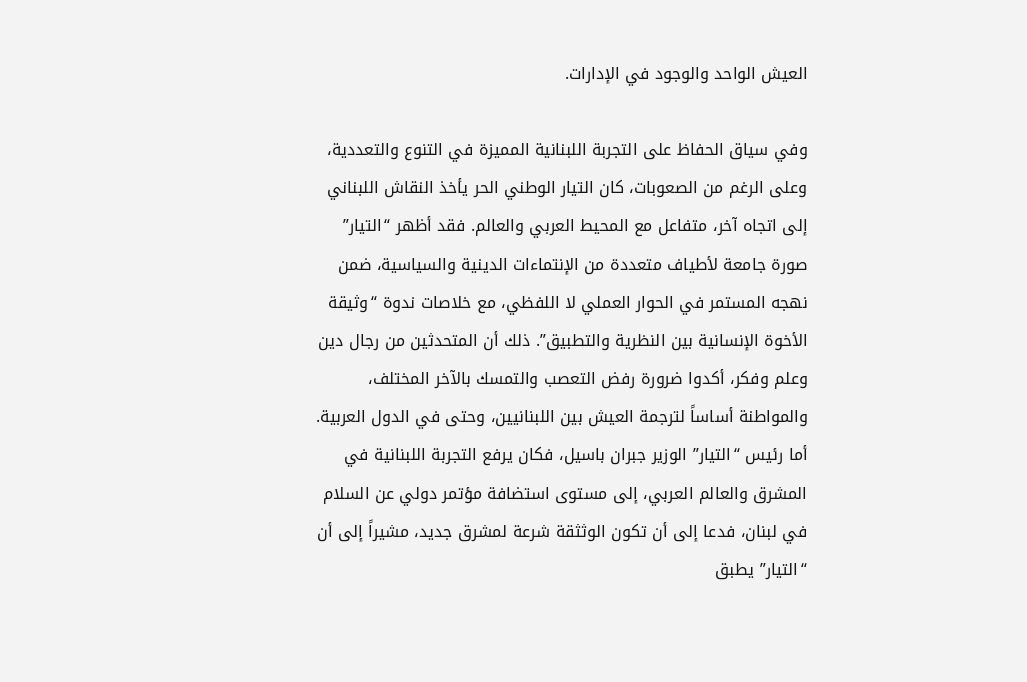العيش الواحد والوجود في الإدارات.

وفي سياق الحفاظ على التجربة اللبنانية المميزة في التنوع والتعددية، وعلى الرغم من الصعوبات، كان التيار الوطني الحر يأخذ النقاش اللبناني إلى اتجاه آخر، متفاعل مع المحيط العربي والعالم. فقد أظهر “التيار” صورة جامعة لأطياف متعددة من الإنتماءات الدينية والسياسية، ضمن نهجه المستمر في الحوار العملي لا اللفظي، مع خلاصات ندوة “وثيقة الأخوة الإنسانية بين النظرية والتطبيق”. ذلك أن المتحدثين من رجال دين وعلم وفكر، أكدوا ضرورة رفض التعصب والتمسك بالآخر المختلف، والمواطنة أساساً لترجمة العيش بين اللبنانيين، وحتى في الدول العربية.
أما رئيس “التيار” الوزير جبران باسيل، فكان يرفع التجربة اللبنانية في المشرق والعالم العربي، إلى مستوى استضافة مؤتمر دولي عن السلام في لبنان، فدعا إلى أن تكون الوثثقة شرعة لمشرق جديد، مشيراً إلى أن “التيار” يطبق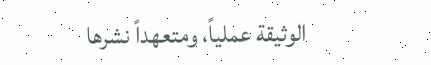الوثيقة عملياً، ومتعهداً نشرها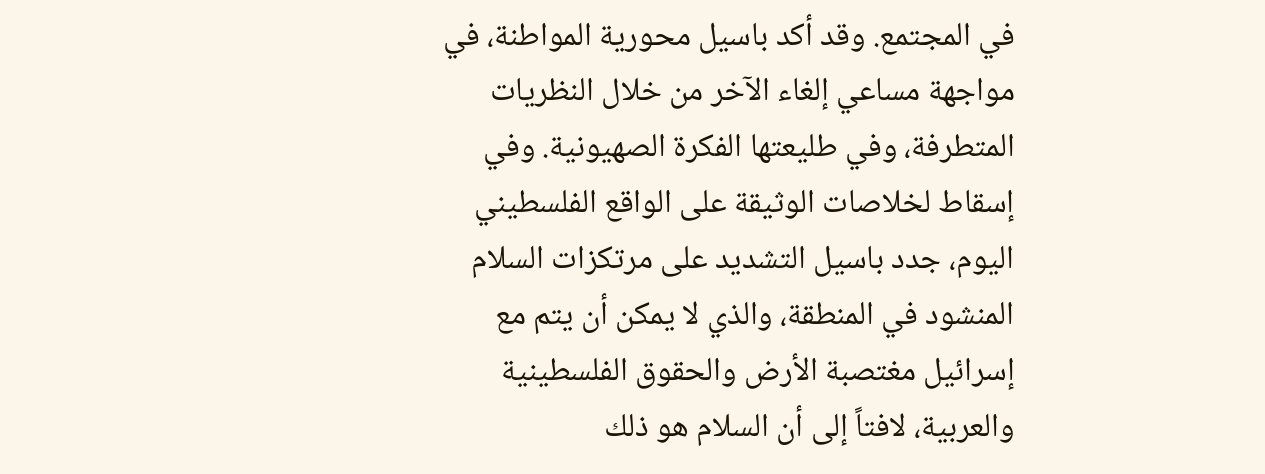في المجتمع. وقد أكد باسيل محورية المواطنة، في مواجهة مساعي إلغاء الآخر من خلال النظريات المتطرفة، وفي طليعتها الفكرة الصهيونية. وفي إسقاط لخلاصات الوثيقة على الواقع الفلسطيني اليوم، جدد باسيل التشديد على مرتكزات السلام المنشود في المنطقة، والذي لا يمكن أن يتم مع إسرائيل مغتصبة الأرض والحقوق الفلسطينية والعربية، لافتاً إلى أن السلام هو ذلك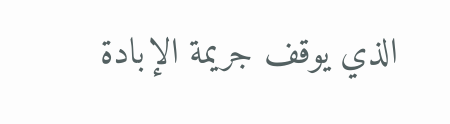الذي يوقف جريمة الإبادة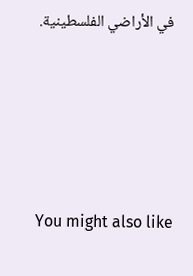في الأراضي الفلسطينية.





You might also like